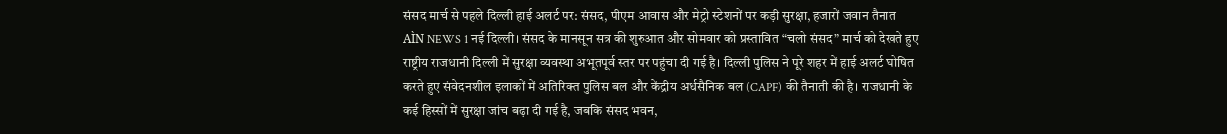संसद मार्च से पहले दिल्ली हाई अलर्ट पर: संसद, पीएम आवास और मेट्रो स्टेशनों पर कड़ी सुरक्षा, हजारों जवान तैनात
AÌN NEWS 1 नई दिल्ली। संसद के मानसून सत्र की शुरुआत और सोमवार को प्रस्तावित “चलो संसद” मार्च को देखते हुए राष्ट्रीय राजधानी दिल्ली में सुरक्षा व्यवस्था अभूतपूर्व स्तर पर पहुंचा दी गई है। दिल्ली पुलिस ने पूरे शहर में हाई अलर्ट घोषित करते हुए संवेदनशील इलाकों में अतिरिक्त पुलिस बल और केंद्रीय अर्धसैनिक बल (CAPF) की तैनाती की है। राजधानी के कई हिस्सों में सुरक्षा जांच बढ़ा दी गई है, जबकि संसद भवन,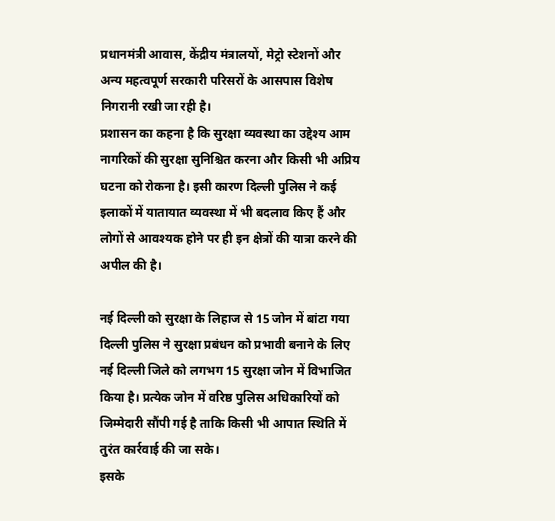प्रधानमंत्री आवास, केंद्रीय मंत्रालयों, मेट्रो स्टेशनों और अन्य महत्वपूर्ण सरकारी परिसरों के आसपास विशेष निगरानी रखी जा रही है।
प्रशासन का कहना है कि सुरक्षा व्यवस्था का उद्देश्य आम नागरिकों की सुरक्षा सुनिश्चित करना और किसी भी अप्रिय घटना को रोकना है। इसी कारण दिल्ली पुलिस ने कई इलाकों में यातायात व्यवस्था में भी बदलाव किए हैं और लोगों से आवश्यक होने पर ही इन क्षेत्रों की यात्रा करने की अपील की है।

नई दिल्ली को सुरक्षा के लिहाज से 15 जोन में बांटा गया
दिल्ली पुलिस ने सुरक्षा प्रबंधन को प्रभावी बनाने के लिए नई दिल्ली जिले को लगभग 15 सुरक्षा जोन में विभाजित किया है। प्रत्येक जोन में वरिष्ठ पुलिस अधिकारियों को जिम्मेदारी सौंपी गई है ताकि किसी भी आपात स्थिति में तुरंत कार्रवाई की जा सके।
इसके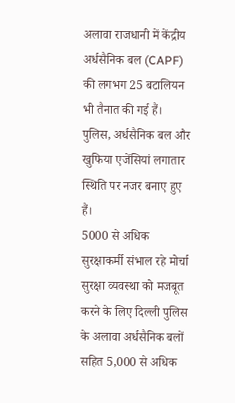अलावा राजधानी में केंद्रीय अर्धसैनिक बल (CAPF) की लगभग 25 बटालियन भी तैनात की गई हैं। पुलिस, अर्धसैनिक बल और खुफिया एजेंसियां लगातार स्थिति पर नजर बनाए हुए हैं।
5000 से अधिक सुरक्षाकर्मी संभाल रहे मोर्चा
सुरक्षा व्यवस्था को मजबूत करने के लिए दिल्ली पुलिस के अलावा अर्धसैनिक बलों सहित 5,000 से अधिक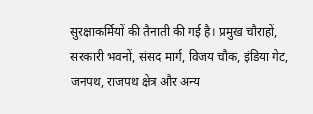सुरक्षाकर्मियों की तैनाती की गई है। प्रमुख चौराहों, सरकारी भवनों, संसद मार्ग, विजय चौक, इंडिया गेट, जनपथ, राजपथ क्षेत्र और अन्य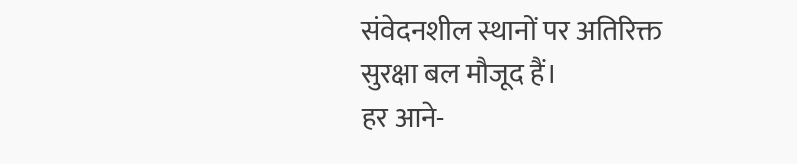संवेदनशील स्थानों पर अतिरिक्त सुरक्षा बल मौजूद हैं।
हर आने-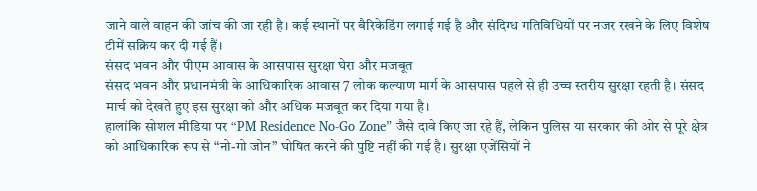जाने वाले वाहन की जांच की जा रही है। कई स्थानों पर बैरिकेडिंग लगाई गई है और संदिग्ध गतिविधियों पर नजर रखने के लिए विशेष टीमें सक्रिय कर दी गई हैं।
संसद भवन और पीएम आवास के आसपास सुरक्षा घेरा और मजबूत
संसद भवन और प्रधानमंत्री के आधिकारिक आवास 7 लोक कल्याण मार्ग के आसपास पहले से ही उच्च स्तरीय सुरक्षा रहती है। संसद मार्च को देखते हुए इस सुरक्षा को और अधिक मजबूत कर दिया गया है।
हालांकि सोशल मीडिया पर “PM Residence No-Go Zone” जैसे दावे किए जा रहे हैं, लेकिन पुलिस या सरकार की ओर से पूरे क्षेत्र को आधिकारिक रूप से “नो-गो जोन” घोषित करने की पुष्टि नहीं की गई है। सुरक्षा एजेंसियों ने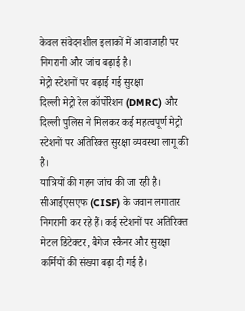केवल संवेदनशील इलाकों में आवाजाही पर निगरानी और जांच बढ़ाई है।
मेट्रो स्टेशनों पर बढ़ाई गई सुरक्षा
दिल्ली मेट्रो रेल कॉर्पोरेशन (DMRC) और दिल्ली पुलिस ने मिलकर कई महत्वपूर्ण मेट्रो स्टेशनों पर अतिरिक्त सुरक्षा व्यवस्था लागू की है।
यात्रियों की गहन जांच की जा रही है। सीआईएसएफ (CISF) के जवान लगातार निगरानी कर रहे हैं। कई स्टेशनों पर अतिरिक्त मेटल डिटेक्टर, बैगेज स्कैनर और सुरक्षा कर्मियों की संख्या बढ़ा दी गई है।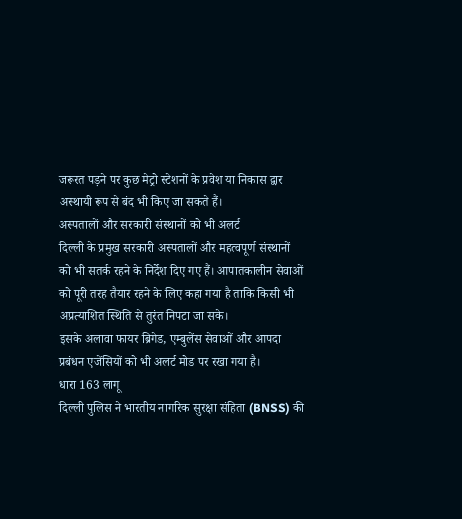जरूरत पड़ने पर कुछ मेट्रो स्टेशनों के प्रवेश या निकास द्वार अस्थायी रूप से बंद भी किए जा सकते हैं।
अस्पतालों और सरकारी संस्थानों को भी अलर्ट
दिल्ली के प्रमुख सरकारी अस्पतालों और महत्वपूर्ण संस्थानों को भी सतर्क रहने के निर्देश दिए गए हैं। आपातकालीन सेवाओं को पूरी तरह तैयार रहने के लिए कहा गया है ताकि किसी भी अप्रत्याशित स्थिति से तुरंत निपटा जा सके।
इसके अलावा फायर ब्रिगेड, एम्बुलेंस सेवाओं और आपदा प्रबंधन एजेंसियों को भी अलर्ट मोड पर रखा गया है।
धारा 163 लागू
दिल्ली पुलिस ने भारतीय नागरिक सुरक्षा संहिता (BNSS) की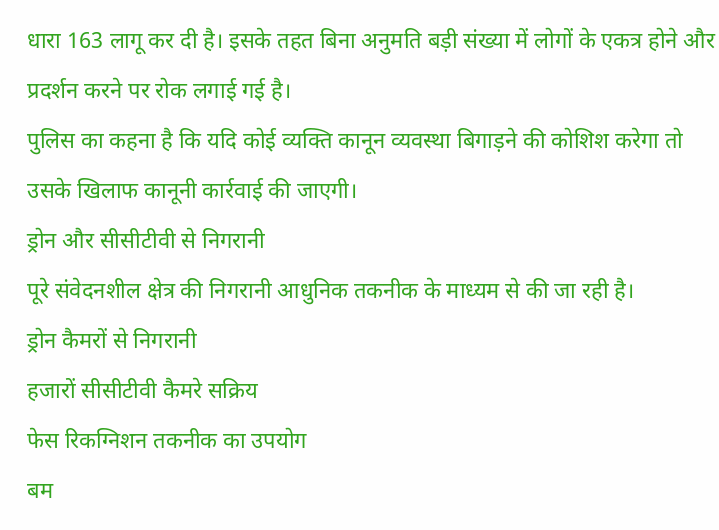धारा 163 लागू कर दी है। इसके तहत बिना अनुमति बड़ी संख्या में लोगों के एकत्र होने और प्रदर्शन करने पर रोक लगाई गई है।
पुलिस का कहना है कि यदि कोई व्यक्ति कानून व्यवस्था बिगाड़ने की कोशिश करेगा तो उसके खिलाफ कानूनी कार्रवाई की जाएगी।
ड्रोन और सीसीटीवी से निगरानी
पूरे संवेदनशील क्षेत्र की निगरानी आधुनिक तकनीक के माध्यम से की जा रही है।
ड्रोन कैमरों से निगरानी
हजारों सीसीटीवी कैमरे सक्रिय
फेस रिकग्निशन तकनीक का उपयोग
बम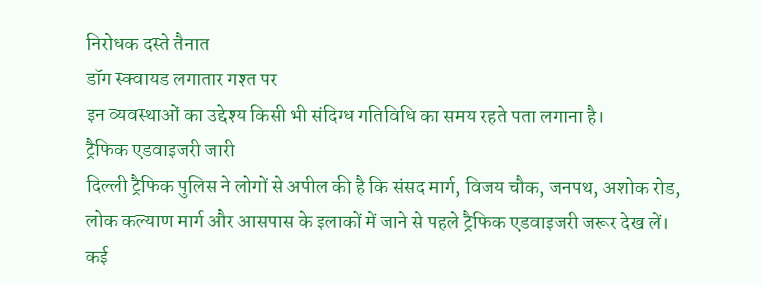निरोधक दस्ते तैनात
डॉग स्क्वायड लगातार गश्त पर
इन व्यवस्थाओं का उद्देश्य किसी भी संदिग्ध गतिविधि का समय रहते पता लगाना है।
ट्रैफिक एडवाइजरी जारी
दिल्ली ट्रैफिक पुलिस ने लोगों से अपील की है कि संसद मार्ग, विजय चौक, जनपथ, अशोक रोड, लोक कल्याण मार्ग और आसपास के इलाकों में जाने से पहले ट्रैफिक एडवाइजरी जरूर देख लें।
कई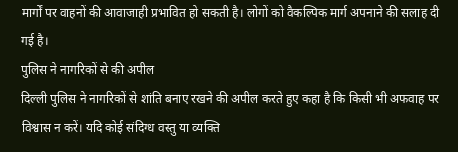मार्गों पर वाहनों की आवाजाही प्रभावित हो सकती है। लोगों को वैकल्पिक मार्ग अपनाने की सलाह दी गई है।
पुलिस ने नागरिकों से की अपील
दिल्ली पुलिस ने नागरिकों से शांति बनाए रखने की अपील करते हुए कहा है कि किसी भी अफवाह पर विश्वास न करें। यदि कोई संदिग्ध वस्तु या व्यक्ति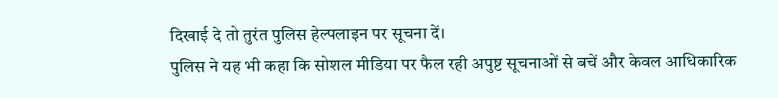दिखाई दे तो तुरंत पुलिस हेल्पलाइन पर सूचना दें।
पुलिस ने यह भी कहा कि सोशल मीडिया पर फैल रही अपुष्ट सूचनाओं से बचें और केवल आधिकारिक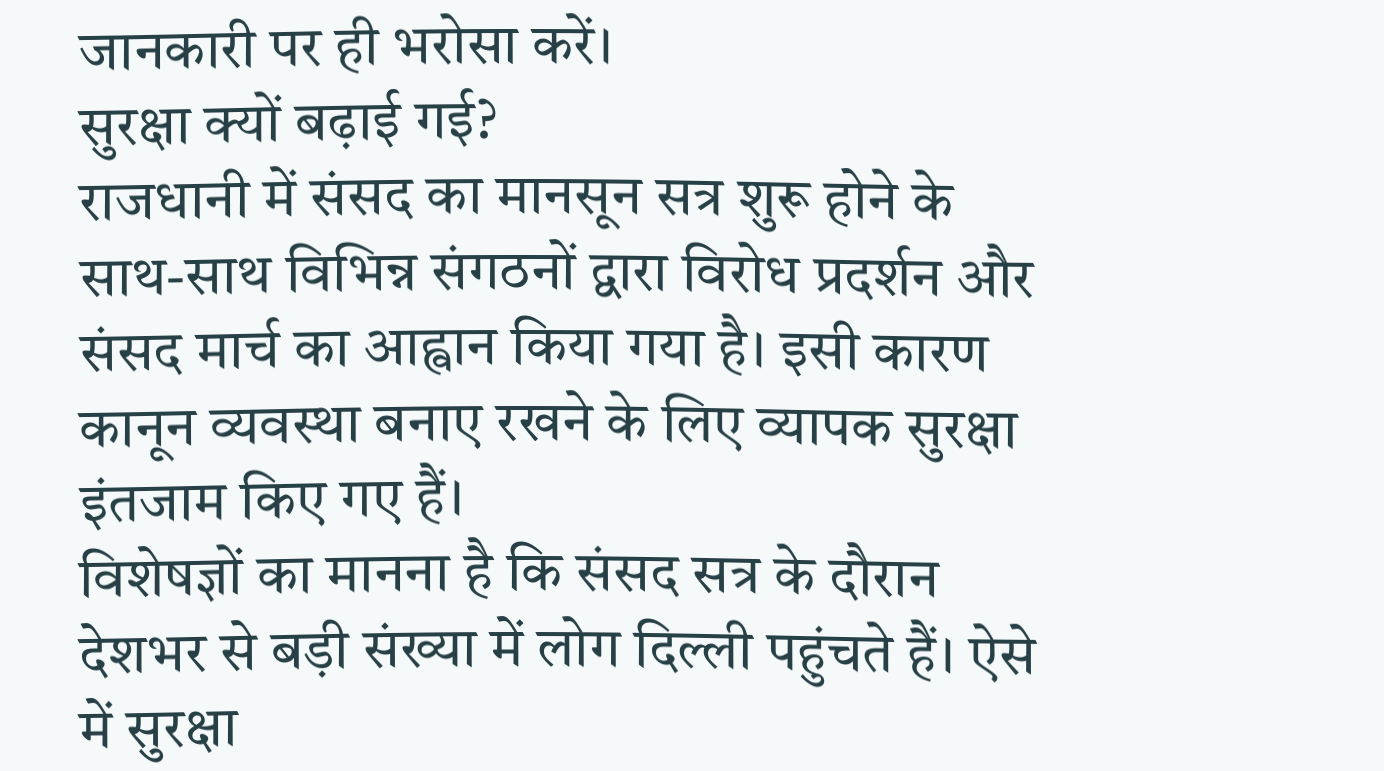जानकारी पर ही भरोसा करें।
सुरक्षा क्यों बढ़ाई गई?
राजधानी में संसद का मानसून सत्र शुरू होने के साथ-साथ विभिन्न संगठनों द्वारा विरोध प्रदर्शन और संसद मार्च का आह्वान किया गया है। इसी कारण कानून व्यवस्था बनाए रखने के लिए व्यापक सुरक्षा इंतजाम किए गए हैं।
विशेषज्ञों का मानना है कि संसद सत्र के दौरान देशभर से बड़ी संख्या में लोग दिल्ली पहुंचते हैं। ऐसे में सुरक्षा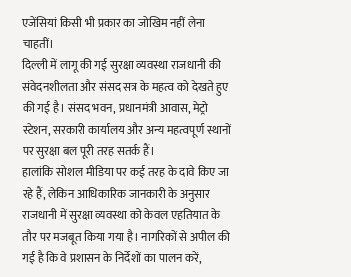एजेंसियां किसी भी प्रकार का जोखिम नहीं लेना चाहतीं।
दिल्ली में लागू की गई सुरक्षा व्यवस्था राजधानी की संवेदनशीलता और संसद सत्र के महत्व को देखते हुए की गई है। संसद भवन, प्रधानमंत्री आवास, मेट्रो स्टेशन, सरकारी कार्यालय और अन्य महत्वपूर्ण स्थानों पर सुरक्षा बल पूरी तरह सतर्क हैं।
हालांकि सोशल मीडिया पर कई तरह के दावे किए जा रहे हैं, लेकिन आधिकारिक जानकारी के अनुसार राजधानी में सुरक्षा व्यवस्था को केवल एहतियात के तौर पर मजबूत किया गया है। नागरिकों से अपील की गई है कि वे प्रशासन के निर्देशों का पालन करें,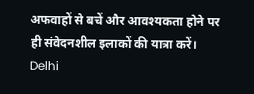अफवाहों से बचें और आवश्यकता होने पर ही संवेदनशील इलाकों की यात्रा करें।
Delhi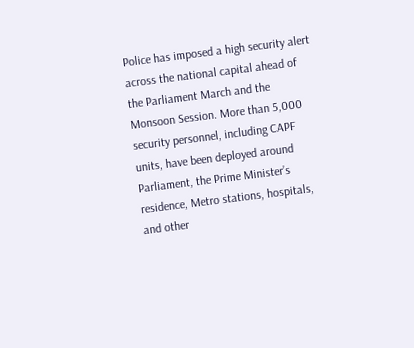Police has imposed a high security alert across the national capital ahead of the Parliament March and the Monsoon Session. More than 5,000 security personnel, including CAPF units, have been deployed around Parliament, the Prime Minister’s residence, Metro stations, hospitals, and other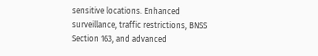sensitive locations. Enhanced surveillance, traffic restrictions, BNSS Section 163, and advanced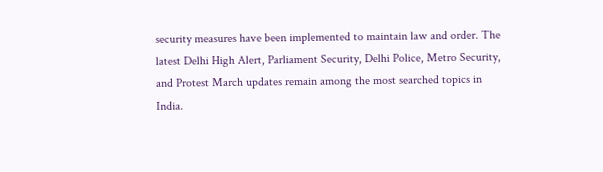security measures have been implemented to maintain law and order. The latest Delhi High Alert, Parliament Security, Delhi Police, Metro Security, and Protest March updates remain among the most searched topics in India.